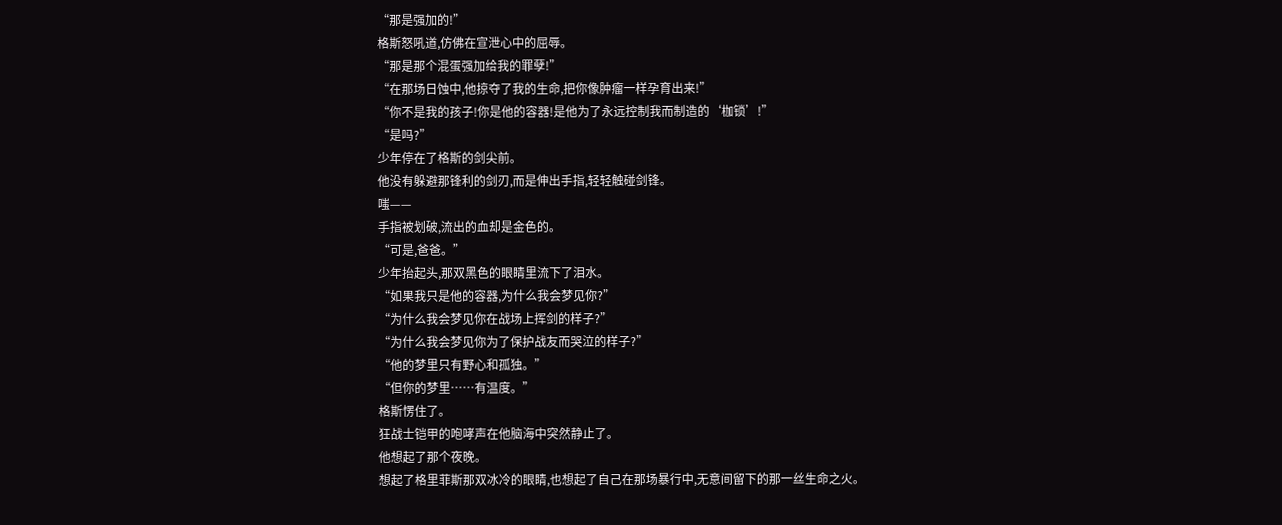“那是强加的!”
格斯怒吼道,仿佛在宣泄心中的屈辱。
“那是那个混蛋强加给我的罪孽!”
“在那场日蚀中,他掠夺了我的生命,把你像肿瘤一样孕育出来!”
“你不是我的孩子!你是他的容器!是他为了永远控制我而制造的‘枷锁’!”
“是吗?”
少年停在了格斯的剑尖前。
他没有躲避那锋利的剑刃,而是伸出手指,轻轻触碰剑锋。
嗤——
手指被划破,流出的血却是金色的。
“可是,爸爸。”
少年抬起头,那双黑色的眼睛里流下了泪水。
“如果我只是他的容器,为什么我会梦见你?”
“为什么我会梦见你在战场上挥剑的样子?”
“为什么我会梦见你为了保护战友而哭泣的样子?”
“他的梦里只有野心和孤独。”
“但你的梦里……有温度。”
格斯愣住了。
狂战士铠甲的咆哮声在他脑海中突然静止了。
他想起了那个夜晚。
想起了格里菲斯那双冰冷的眼睛,也想起了自己在那场暴行中,无意间留下的那一丝生命之火。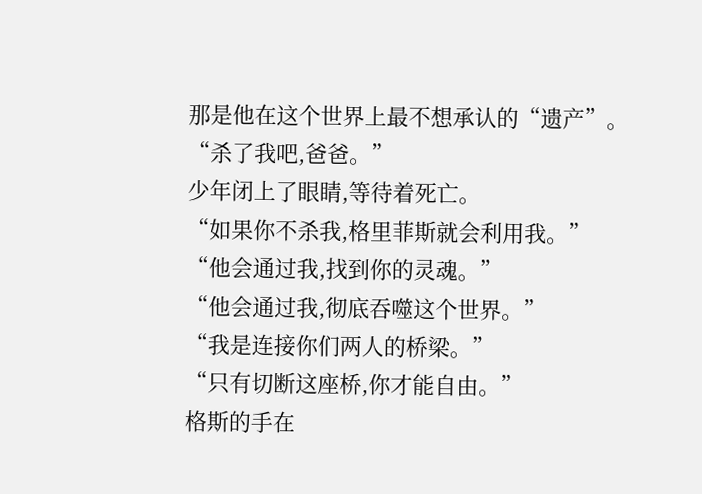那是他在这个世界上最不想承认的“遗产”。
“杀了我吧,爸爸。”
少年闭上了眼睛,等待着死亡。
“如果你不杀我,格里菲斯就会利用我。”
“他会通过我,找到你的灵魂。”
“他会通过我,彻底吞噬这个世界。”
“我是连接你们两人的桥梁。”
“只有切断这座桥,你才能自由。”
格斯的手在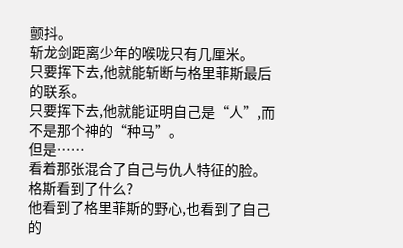颤抖。
斩龙剑距离少年的喉咙只有几厘米。
只要挥下去,他就能斩断与格里菲斯最后的联系。
只要挥下去,他就能证明自己是“人”,而不是那个神的“种马”。
但是……
看着那张混合了自己与仇人特征的脸。
格斯看到了什么?
他看到了格里菲斯的野心,也看到了自己的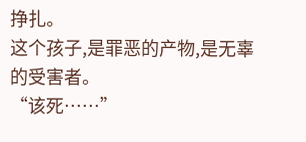挣扎。
这个孩子,是罪恶的产物,是无辜的受害者。
“该死……”